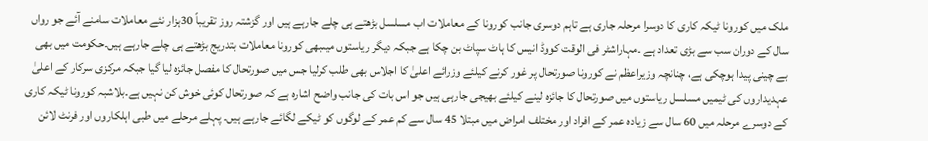ملک میں کورونا ٹیکہ کاری کا دوسرا مرحلہ جاری ہے تاہم دوسری جانب کورونا کے معاملات اب مسلسل بڑھتے ہی چلے جارہے ہیں اور گزشتہ روز تقریباً 30ہزار نئے معاملات سامنے آئے جو رواں سال کے دوران سب سے بڑی تعداد ہے ۔مہاراشٹر فی الوقت کووڈ انیس کا ہاٹ سپاٹ بن چکا ہے جبکہ دیگر ریاستوں میںبھی کورونا معاملات بتدریج بڑھتے ہی چلے جارہے ہیں۔حکومت میں بھی بے چینی پیدا ہوچکی ہے، چنانچہ وزیراعظم نے کورونا صورتحال پر غور کرنے کیلئے وزرائے اعلیٰ کا اجلاس بھی طلب کرلیا جس میں صورتحال کا مفصل جائزہ لیا گیا جبکہ مرکزی سرکار کے اعلیٰ عہدیداروں کی ٹیمیں مسلسل ریاستوں میں صورتحال کا جائزہ لینے کیلئے بھیجی جارہی ہیں جو اس بات کی جانب واضح اشارہ ہے کہ صورتحال کوئی خوش کن نہیں ہے۔بلاشبہ کورونا ٹیکہ کاری کے دوسرے مرحلہ میں 60 سال سے زیادہ عمر کے افراد اور مختلف امراض میں مبتلا 45 سال سے کم عمر کے لوگوں کو ٹیکے لگائے جارہے ہیں۔ پہلے مرحلے میں طبی اہلکاروں اور فرنٹ لائن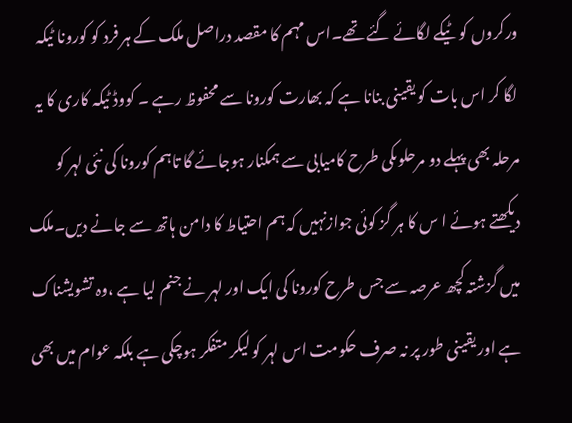ورکروں کو ٹیکے لگائے گئے تھے۔اس مہم کا مقصد دراصل ملک کے ہر فرد کو کورونا ٹیکہ لگا کر اس بات کو یقینی بنانا ہے کہ بھارت کورونا سے محفوظ رہے ۔ کووڈ ٹیکہ کاری کا یہ مرحلہ بھی پہلے دو مرحلوںکی طرح کامیابی سے ہمکنار ہوجائے گا تاہم کورونا کی نئی لہر کو دیکھتے ہوئے ا س کا ہر گز کوئی جوازنہیں کہ ہم احتیاط کا دامن ہاتھ سے جانے دیں۔ملک میں گزشتہ کچھ عرصہ سے جس طرح کورونا کی ایک اور لہر نے جنم لیا ہے ،وہ تشویشناک ہے اور یقینی طور پر نہ صرف حکومت اس لہر کو لیکر متفکر ہوچکی ہے بلکہ عوام میں بھی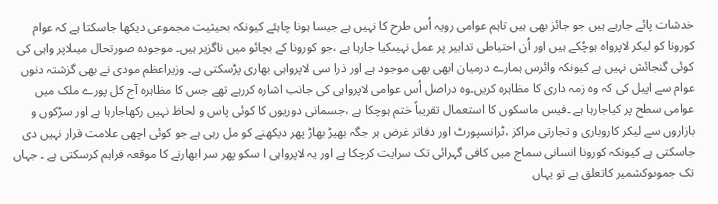خدشات پائے جارہے ہیں جو جائز بھی ہیں تاہم عوامی رویہ اُس طرح کا نہیں ہے جیسا ہونا چاہئے کیونکہ بحیثیت مجموعی دیکھا جاسکتا ہے کہ عوام کورونا کو لیکر لاپرواہ ہوچُکے ہیں اور اُن احتیاطی تدابیر پر عمل نہیںکیا جارہا ہے ،جو کورونا کے بچائو میں ناگزیر ہیں۔ موجودہ صورتحال میںلاپر واہی کی کوئی گنجائش نہیں ہے کیونکہ وائرس ہمارے درمیان ابھی بھی موجود ہے اور ذرا سی لاپرواہی بھاری پڑسکتی ہے۔ وزیراعظم مودی نے بھی گزشتہ دنوں عوام سے اپیل کی کہ وہ زمہ داری کا مظاہرہ کریں۔وہ دراصل اُس عوامی لاپرواہی کی جانب اشارہ کررہے تھے جس کا مظاہرہ آج کل پورے ملک میں عوامی سطح پر کیاجارہا ہے ۔فیس ماسکوں کا استعمال تقریباً ختم ہوچکا ہے ،جسمانی دوریوں کا کوئی پاس و لحاظ نہیں رکھاجارہا ہے اور سڑکوں و بازاروں سے لیکر کاروباری و تجارتی مراکز ،ٹرانسپورٹ اور دفاتر غرض ہر جگہ بھیڑ بھاڑ پھر دیکھنے کو مل رہی ہے جو کوئی اچھی علامت قرار نہیں دی جاسکتی ہے کیونکہ کورونا انسانی سماج میں کافی گہرائی تک سرایت کرچکا ہے اور یہ لاپرواہی ا سکو پھر سر ابھارنے کا موقعہ فراہم کرسکتی ہے ۔ جہاں تک جموںوکشمیر کاتعلق ہے تو یہاں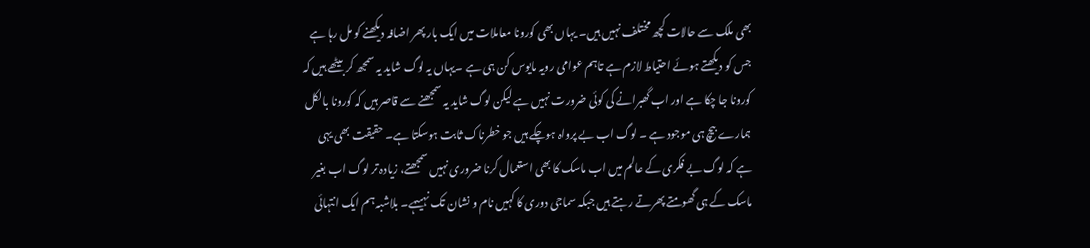بھی ملک سے حالات کچھ مختلف نہیں ہیں۔ یہاں بھی کورونا معاملات میں ایک بار پھر اضافہ دیکھنے کو مل رہا ہے جس کو دیکھتے ہوئے احتیاط لازم ہے تاہم عوامی رویہ مایوس کن ہی ہے ۔یہاں یہ لوگ شاید یہ سمجھ کر بیٹھے ہیں کہ کورونا جا چکا ہے اور اب گھبرانے کی کوئی ضرورت نہیں ہے لیکن لوگ شاید یہ سمجھنے سے قاصر ہیں کہ کورونا بالکل ہمارے بیچ ہی موجود ہے ۔ لوگ اب بے پرواہ ہوچکے ہیں جو خطرناک ثابت ہوسکتا ہے۔ حقیقت بھی یہی ہے کہ لوگ بے فکری کے عالم میں اب ماسک کا بھی استعمال کرنا ضروری نہیں سمجھتے، زیادہ تر لوگ اب بغیر ماسک کے ہی گھومتے پھرتے رہتے ہیں جبکہ سماجی دوری کا کہیں نام و نشان تک نہیںہے۔ بلاشبہ ہم ایک انتہائی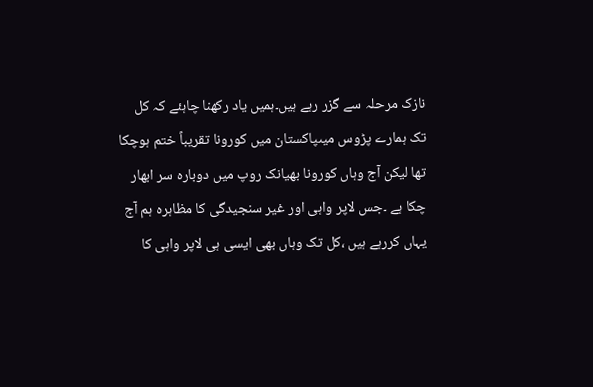نازک مرحلہ سے گزر رہے ہیں۔ہمیں یاد رکھنا چاہئے کہ کل تک ہمارے پڑوس میںپاکستان میں کورونا تقریباً ختم ہوچکا تھا لیکن آج وہاں کورونا بھیانک روپ میں دوبارہ سر ابھار چکا ہے ۔جس لاپر واہی اور غیر سنجیدگی کا مظاہرہ ہم آج یہاں کررہے ہیں ،کل تک وہاں بھی ایسی ہی لاپر واہی کا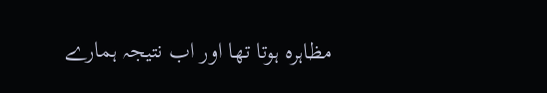مظاہرہ ہوتا تھا اور اب نتیجہ ہمارے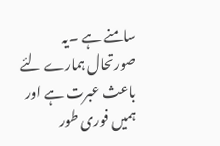سامنے ہے ۔یہ صورتحال ہمارے لئے باعث عبرت ہے اور ہمیں فوری طور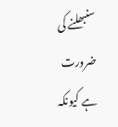سنبھلنے کی ضرورت ہے کیونکہ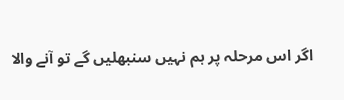اگر اس مرحلہ پر ہم نہیں سنبھلیں گے تو آنے والا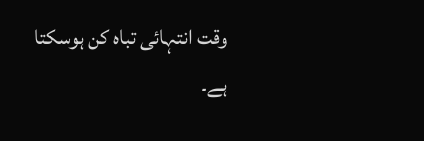وقت انتہائی تباہ کن ہوسکتا ہے۔